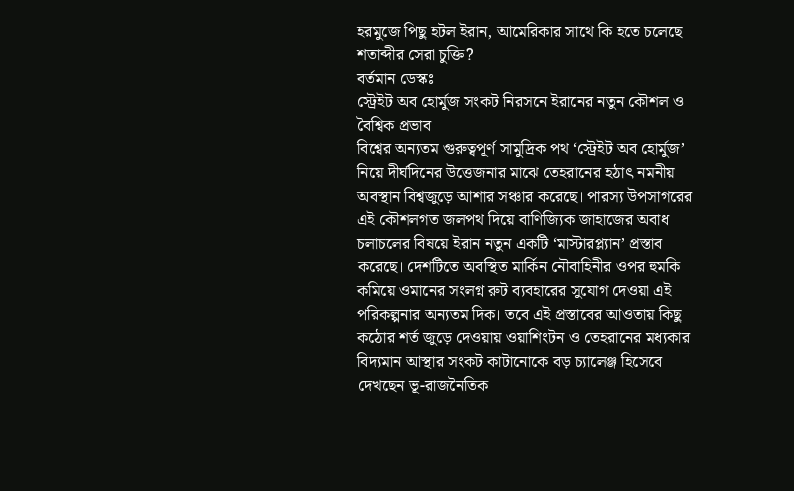হরমুজে পিছু হটল ইরান, আমেরিকার সাথে কি হতে চলেছে শতাব্দীর সেরা চুক্তি?
বর্তমান ডেস্কঃ
স্ট্রেইট অব হোর্মুজ সংকট নিরসনে ইরানের নতুন কৌশল ও বৈশ্বিক প্রভাব
বিশ্বের অন্যতম গুরুত্বপূর্ণ সামুদ্রিক পথ ‘স্ট্রেইট অব হোর্মুজ’ নিয়ে দীর্ঘদিনের উত্তেজনার মাঝে তেহরানের হঠাৎ নমনীয় অবস্থান বিশ্বজুড়ে আশার সঞ্চার করেছে। পারস্য উপসাগরের এই কৌশলগত জলপথ দিয়ে বাণিজ্যিক জাহাজের অবাধ চলাচলের বিষয়ে ইরান নতুন একটি ‘মাস্টারপ্ল্যান’ প্রস্তাব করেছে। দেশটিতে অবস্থিত মার্কিন নৌবাহিনীর ওপর হুমকি কমিয়ে ওমানের সংলগ্ন রুট ব্যবহারের সুযোগ দেওয়া এই পরিকল্পনার অন্যতম দিক। তবে এই প্রস্তাবের আওতায় কিছু কঠোর শর্ত জুড়ে দেওয়ায় ওয়াশিংটন ও তেহরানের মধ্যকার বিদ্যমান আস্থার সংকট কাটানোকে বড় চ্যালেঞ্জ হিসেবে দেখছেন ভূ-রাজনৈতিক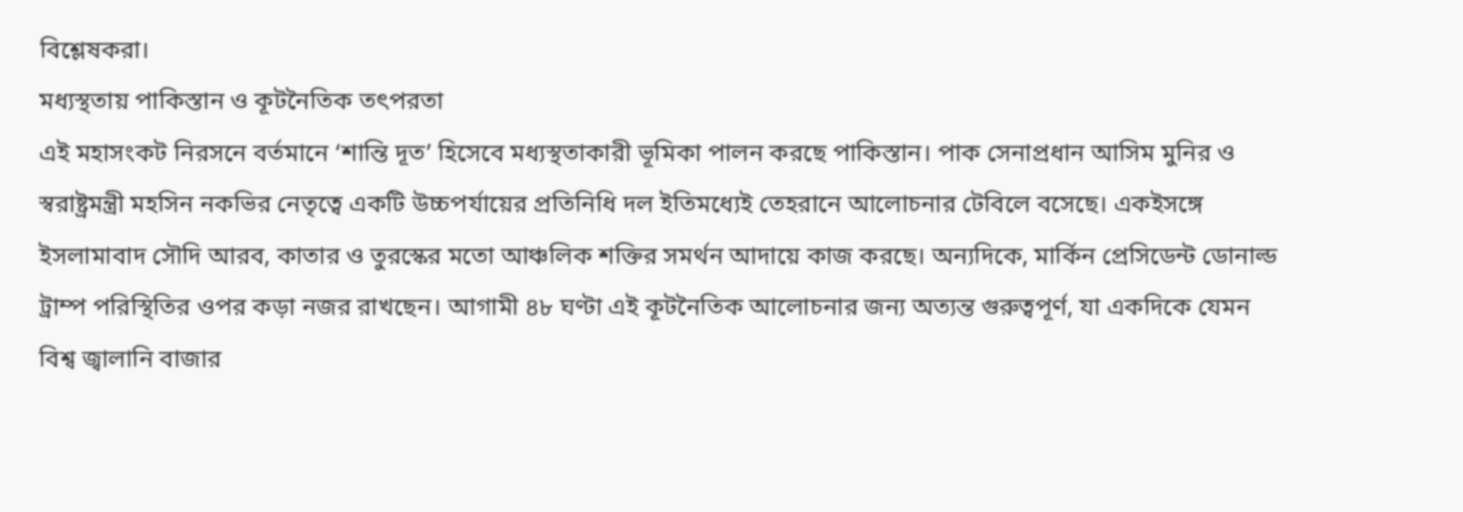বিশ্লেষকরা।
মধ্যস্থতায় পাকিস্তান ও কূটনৈতিক তৎপরতা
এই মহাসংকট নিরসনে বর্তমানে ‘শান্তি দূত’ হিসেবে মধ্যস্থতাকারী ভূমিকা পালন করছে পাকিস্তান। পাক সেনাপ্রধান আসিম মুনির ও স্বরাষ্ট্রমন্ত্রী মহসিন নকভির নেতৃত্বে একটি উচ্চপর্যায়ের প্রতিনিধি দল ইতিমধ্যেই তেহরানে আলোচনার টেবিলে বসেছে। একইসঙ্গে ইসলামাবাদ সৌদি আরব, কাতার ও তুরস্কের মতো আঞ্চলিক শক্তির সমর্থন আদায়ে কাজ করছে। অন্যদিকে, মার্কিন প্রেসিডেন্ট ডোনাল্ড ট্রাম্প পরিস্থিতির ওপর কড়া নজর রাখছেন। আগামী ৪৮ ঘণ্টা এই কূটনৈতিক আলোচনার জন্য অত্যন্ত গুরুত্বপূর্ণ, যা একদিকে যেমন বিশ্ব জ্বালানি বাজার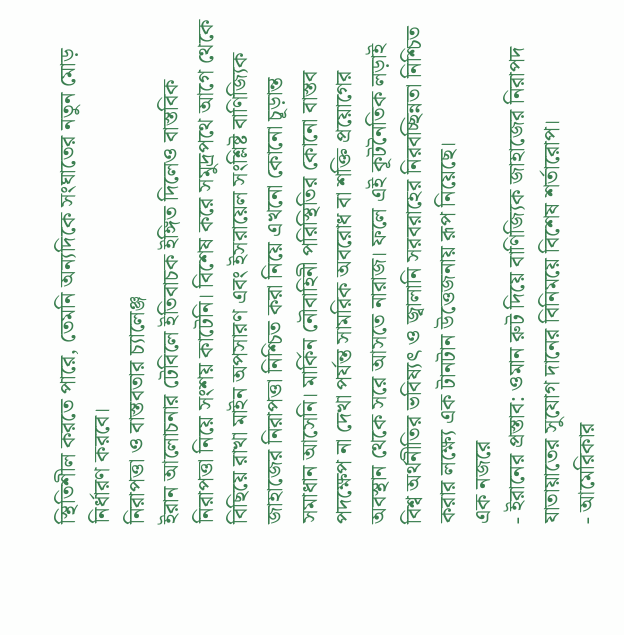স্থিতিশীল করতে পারে, তেমনি অন্যদিকে সংঘাতের নতুন মোড় নির্ধারণ করবে।
নিরাপত্তা ও বাস্তবতার চ্যালেঞ্জ
ইরান আলোচনার টেবিলে ইতিবাচক ইঙ্গিত দিলেও বাস্তবিক নিরাপত্তা নিয়ে সংশয় কাটেনি। বিশেষ করে সমুদ্রপথে আগে থেকে বিছিয়ে রাখা মাইন অপসারণ এবং ইসরায়েল সংশ্লিষ্ট বাণিজ্যিক জাহাজের নিরাপত্তা নিশ্চিত করা নিয়ে এখনো কোনো চূড়ান্ত সমাধান আসেনি। মার্কিন নৌবাহিনী পরিস্থিতির কোনো বাস্তব পদক্ষেপ না দেখা পর্যন্ত সামরিক অবরোধ বা শক্তি প্রয়োগের অবস্থান থেকে সরে আসতে নারাজ। ফলে এই কূটনৈতিক লড়াই বিশ্ব অর্থনীতির ভবিষ্যৎ ও জ্বালানি সরবরাহের নিরবচ্ছিন্নতা নিশ্চিত করার লক্ষ্যে এক টানটান উত্তেজনায় রূপ নিয়েছে।
এক নজরে
- ইরানের প্রস্তাব: ওমান রুট দিয়ে বাণিজ্যিক জাহাজের নিরাপদ যাতায়াতের সুযোগ দানের বিনিময়ে বিশেষ শর্তারোপ।
- আমেরিকার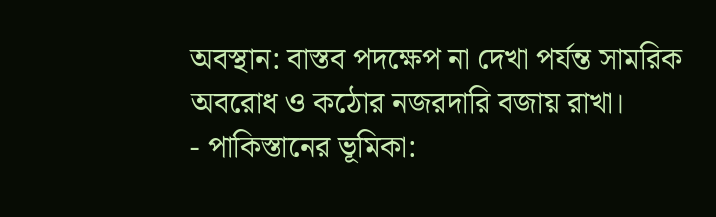অবস্থান: বাস্তব পদক্ষেপ না দেখা পর্যন্ত সামরিক অবরোধ ও কঠোর নজরদারি বজায় রাখা।
- পাকিস্তানের ভূমিকা: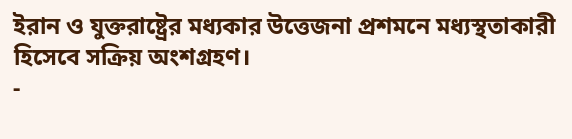ইরান ও যুক্তরাষ্ট্রের মধ্যকার উত্তেজনা প্রশমনে মধ্যস্থতাকারী হিসেবে সক্রিয় অংশগ্রহণ।
-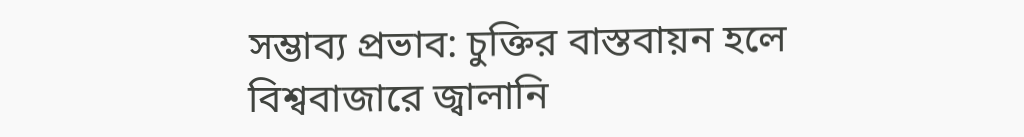সম্ভাব্য প্রভাব: চুক্তির বাস্তবায়ন হলে বিশ্ববাজারে জ্বালানি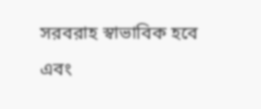সরবরাহ স্বাভাবিক হবে এবং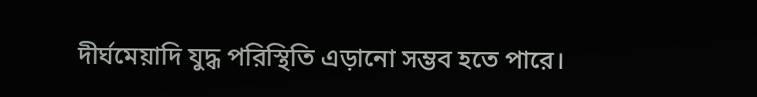দীর্ঘমেয়াদি যুদ্ধ পরিস্থিতি এড়ানো সম্ভব হতে পারে।